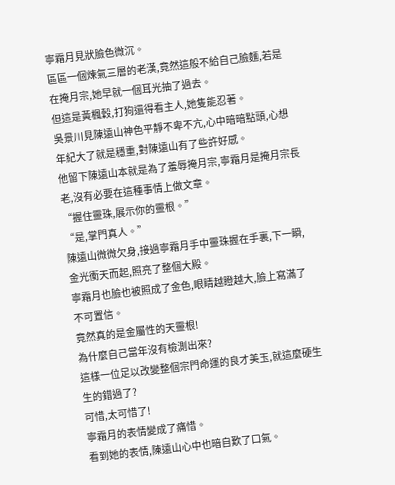寧霜月見狀臉色微沉。
區區一個煉氣三層的老漢,竟然這般不給自己臉麵,若是在掩月宗,她早就一個耳光抽了過去。
但這是黃楓穀,打狗還得看主人,她隻能忍著。
吳景川見陳遠山神色平靜不卑不亢,心中暗暗點頭,心想年紀大了就是穩重,對陳遠山有了些許好感。
他留下陳遠山本就是為了羞辱掩月宗,寧霜月是掩月宗長老,沒有必要在這種事情上做文章。
“握住靈珠,展示你的靈根。”
“是,掌門真人。”
陳遠山微微欠身,接過寧霜月手中靈珠握在手裏,下一瞬,金光衝天而起,照亮了整個大殿。
寧霜月也臉也被照成了金色,眼睛越瞪越大,臉上寫滿了不可置信。
竟然真的是金屬性的天靈根!
為什麼自己當年沒有檢測出來?
這樣一位足以改變整個宗門命運的良才美玉,就這麼硬生生的錯過了?
可惜,太可惜了!
寧霜月的表情變成了痛惜。
看到她的表情,陳遠山心中也暗自歎了口氣。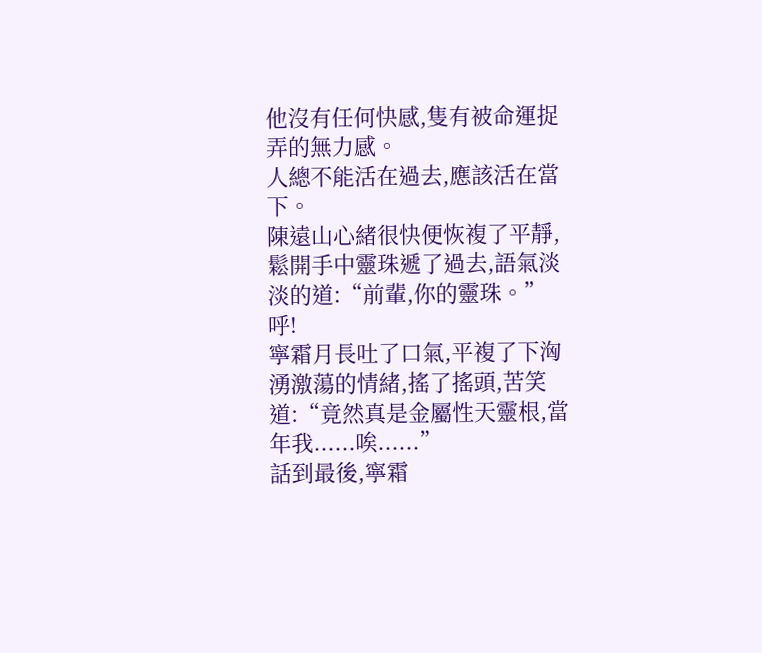他沒有任何快感,隻有被命運捉弄的無力感。
人總不能活在過去,應該活在當下。
陳遠山心緒很快便恢複了平靜,鬆開手中靈珠遞了過去,語氣淡淡的道:“前輩,你的靈珠。”
呼!
寧霜月長吐了口氣,平複了下洶湧激蕩的情緒,搖了搖頭,苦笑道:“竟然真是金屬性天靈根,當年我......唉......”
話到最後,寧霜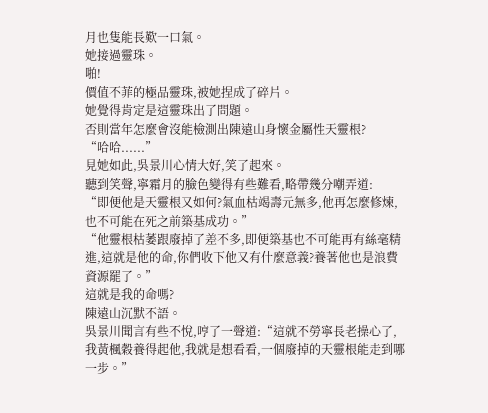月也隻能長歎一口氣。
她接過靈珠。
啪!
價值不菲的極品靈珠,被她捏成了碎片。
她覺得肯定是這靈珠出了問題。
否則當年怎麼會沒能檢測出陳遠山身懷金屬性天靈根?
“哈哈......”
見她如此,吳景川心情大好,笑了起來。
聽到笑聲,寧霜月的臉色變得有些難看,略帶幾分嘲弄道:
“即便他是天靈根又如何?氣血枯竭壽元無多,他再怎麼修煉,也不可能在死之前築基成功。”
“他靈根枯萎跟廢掉了差不多,即便築基也不可能再有絲毫精進,這就是他的命,你們收下他又有什麼意義?養著他也是浪費資源罷了。”
這就是我的命嗎?
陳遠山沉默不語。
吳景川聞言有些不悅,哼了一聲道:“這就不勞寧長老操心了,我黃楓穀養得起他,我就是想看看,一個廢掉的天靈根能走到哪一步。”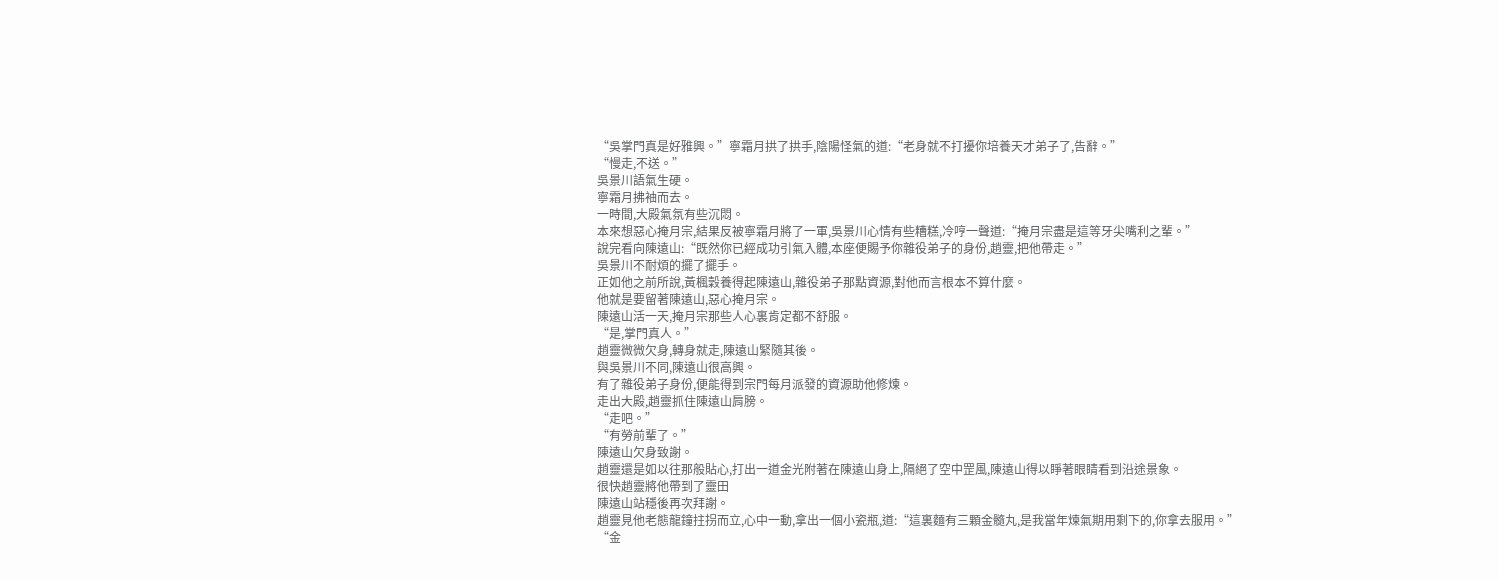“吳掌門真是好雅興。”寧霜月拱了拱手,陰陽怪氣的道:“老身就不打擾你培養天才弟子了,告辭。”
“慢走,不送。”
吳景川語氣生硬。
寧霜月拂袖而去。
一時間,大殿氣氛有些沉悶。
本來想惡心掩月宗,結果反被寧霜月將了一軍,吳景川心情有些糟糕,冷哼一聲道:“掩月宗盡是這等牙尖嘴利之輩。”
說完看向陳遠山:“既然你已經成功引氣入體,本座便賜予你雜役弟子的身份,趙靈,把他帶走。”
吳景川不耐煩的擺了擺手。
正如他之前所說,黃楓穀養得起陳遠山,雜役弟子那點資源,對他而言根本不算什麼。
他就是要留著陳遠山,惡心掩月宗。
陳遠山活一天,掩月宗那些人心裏肯定都不舒服。
“是,掌門真人。”
趙靈微微欠身,轉身就走,陳遠山緊隨其後。
與吳景川不同,陳遠山很高興。
有了雜役弟子身份,便能得到宗門每月派發的資源助他修煉。
走出大殿,趙靈抓住陳遠山肩膀。
“走吧。”
“有勞前輩了。”
陳遠山欠身致謝。
趙靈還是如以往那般貼心,打出一道金光附著在陳遠山身上,隔絕了空中罡風,陳遠山得以睜著眼睛看到沿途景象。
很快趙靈將他帶到了靈田
陳遠山站穩後再次拜謝。
趙靈見他老態龍鐘拄拐而立,心中一動,拿出一個小瓷瓶,道:“這裏麵有三顆金髓丸,是我當年煉氣期用剩下的,你拿去服用。”
“金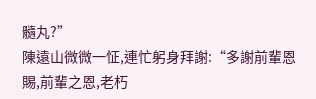髓丸?”
陳遠山微微一怔,連忙躬身拜謝:“多謝前輩恩賜,前輩之恩,老朽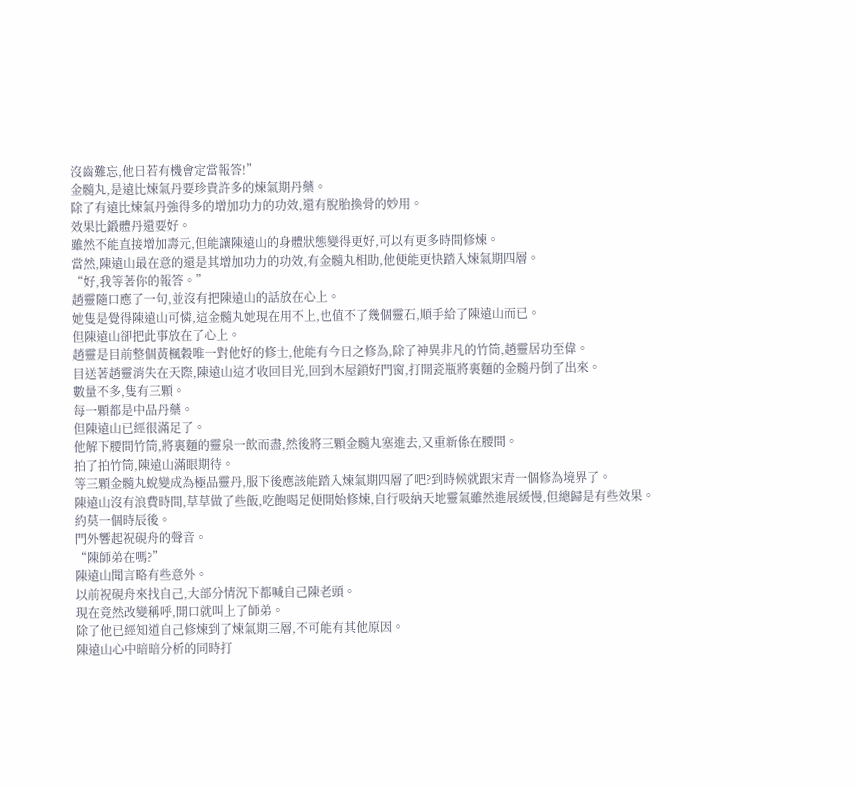沒齒難忘,他日若有機會定當報答!”
金髓丸,是遠比煉氣丹要珍貴許多的煉氣期丹藥。
除了有遠比煉氣丹強得多的增加功力的功效,還有脫胎換骨的妙用。
效果比鍛體丹還要好。
雖然不能直接增加壽元,但能讓陳遠山的身體狀態變得更好,可以有更多時間修煉。
當然,陳遠山最在意的還是其增加功力的功效,有金髓丸相助,他便能更快踏入煉氣期四層。
“好,我等著你的報答。”
趙靈隨口應了一句,並沒有把陳遠山的話放在心上。
她隻是覺得陳遠山可憐,這金髓丸她現在用不上,也值不了幾個靈石,順手給了陳遠山而已。
但陳遠山卻把此事放在了心上。
趙靈是目前整個黃楓穀唯一對他好的修士,他能有今日之修為,除了神異非凡的竹筒,趙靈居功至偉。
目送著趙靈消失在天際,陳遠山這才收回目光,回到木屋鎖好門窗,打開瓷瓶將裏麵的金髓丹倒了出來。
數量不多,隻有三顆。
每一顆都是中品丹藥。
但陳遠山已經很滿足了。
他解下腰間竹筒,將裏麵的靈泉一飲而盡,然後將三顆金髓丸塞進去,又重新係在腰間。
拍了拍竹筒,陳遠山滿眼期待。
等三顆金髓丸蛻變成為極品靈丹,服下後應該能踏入煉氣期四層了吧?到時候就跟宋青一個修為境界了。
陳遠山沒有浪費時間,草草做了些飯,吃飽喝足便開始修煉,自行吸納天地靈氣雖然進展緩慢,但總歸是有些效果。
約莫一個時辰後。
門外響起祝硯舟的聲音。
“陳師弟在嗎?”
陳遠山聞言略有些意外。
以前祝硯舟來找自己,大部分情況下都喊自己陳老頭。
現在竟然改變稱呼,開口就叫上了師弟。
除了他已經知道自己修煉到了煉氣期三層,不可能有其他原因。
陳遠山心中暗暗分析的同時打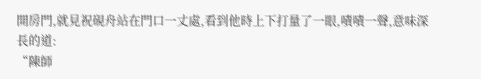開房門,就見祝硯舟站在門口一丈處,看到他時上下打量了一眼,嘖嘖一聲,意味深長的道:
“陳師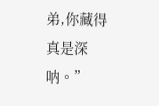弟,你藏得真是深呐。”